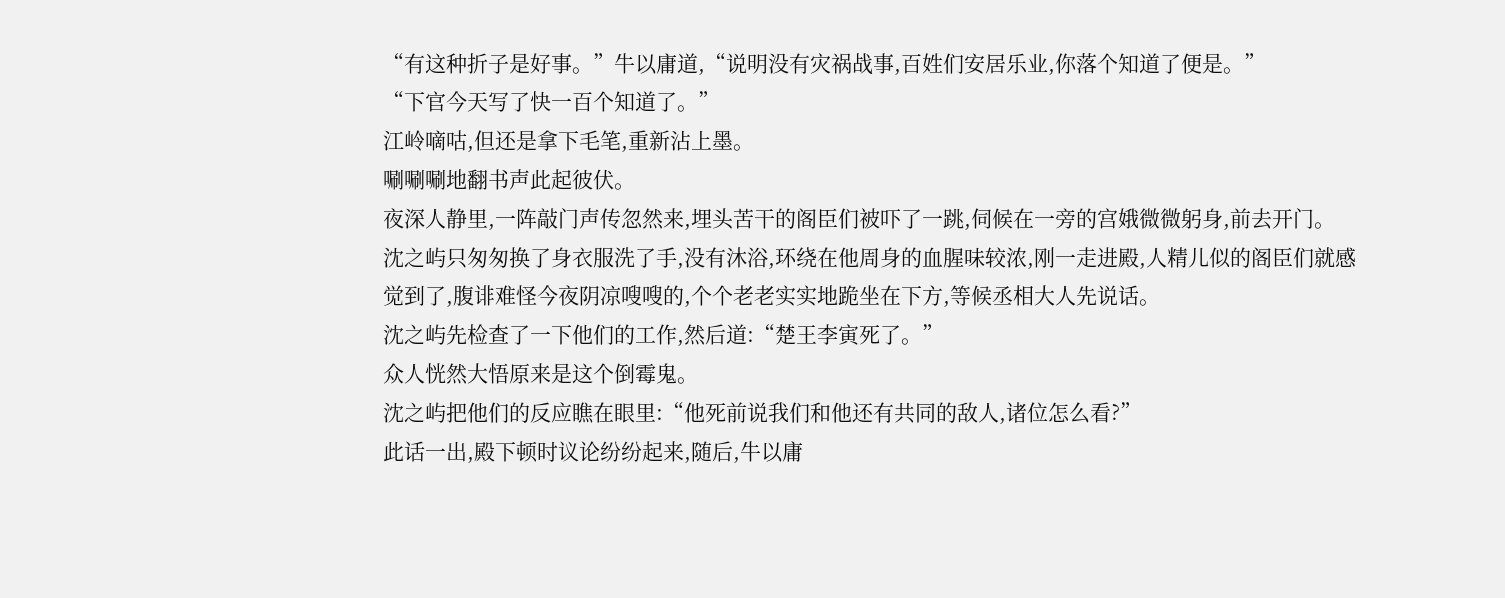“有这种折子是好事。”牛以庸道,“说明没有灾祸战事,百姓们安居乐业,你落个知道了便是。”
“下官今天写了快一百个知道了。”
江岭嘀咕,但还是拿下毛笔,重新沾上墨。
唰唰唰地翻书声此起彼伏。
夜深人静里,一阵敲门声传忽然来,埋头苦干的阁臣们被吓了一跳,伺候在一旁的宫娥微微躬身,前去开门。
沈之屿只匆匆换了身衣服洗了手,没有沐浴,环绕在他周身的血腥味较浓,刚一走进殿,人精儿似的阁臣们就感觉到了,腹诽难怪今夜阴凉嗖嗖的,个个老老实实地跪坐在下方,等候丞相大人先说话。
沈之屿先检查了一下他们的工作,然后道:“楚王李寅死了。”
众人恍然大悟原来是这个倒霉鬼。
沈之屿把他们的反应瞧在眼里:“他死前说我们和他还有共同的敌人,诸位怎么看?”
此话一出,殿下顿时议论纷纷起来,随后,牛以庸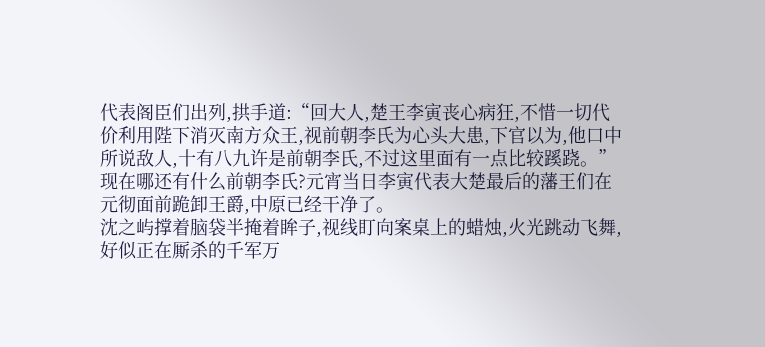代表阁臣们出列,拱手道:“回大人,楚王李寅丧心病狂,不惜一切代价利用陛下消灭南方众王,视前朝李氏为心头大患,下官以为,他口中所说敌人,十有八九许是前朝李氏,不过这里面有一点比较蹊跷。”
现在哪还有什么前朝李氏?元宵当日李寅代表大楚最后的藩王们在元彻面前跪卸王爵,中原已经干净了。
沈之屿撑着脑袋半掩着眸子,视线盯向案桌上的蜡烛,火光跳动飞舞,好似正在厮杀的千军万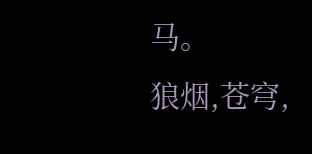马。
狼烟,苍穹,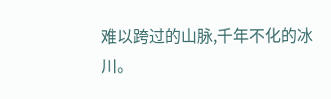难以跨过的山脉,千年不化的冰川。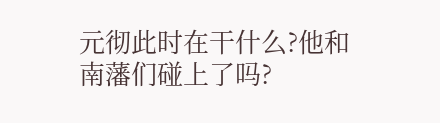元彻此时在干什么?他和南藩们碰上了吗?